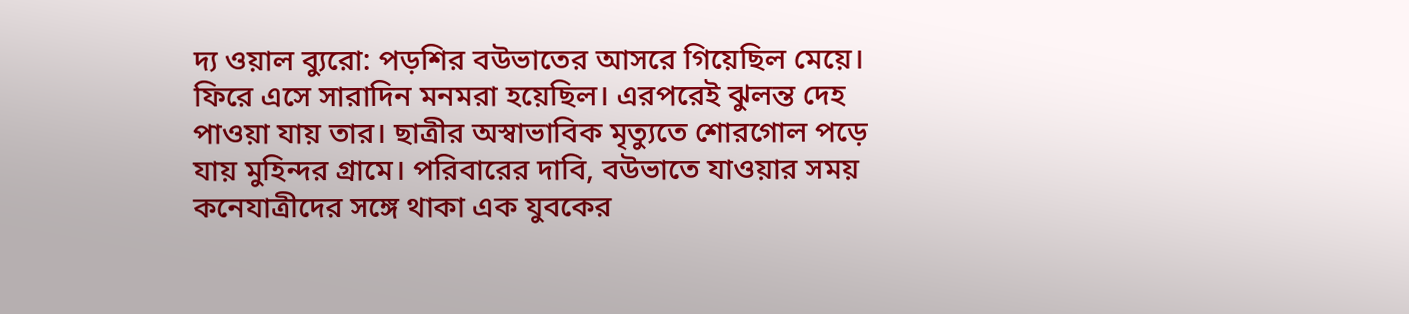দ্য ওয়াল ব্যুরো: পড়শির বউভাতের আসরে গিয়েছিল মেয়ে। ফিরে এসে সারাদিন মনমরা হয়েছিল। এরপরেই ঝুলন্ত দেহ পাওয়া যায় তার। ছাত্রীর অস্বাভাবিক মৃত্যুতে শোরগোল পড়ে যায় মুহিন্দর গ্রামে। পরিবারের দাবি, বউভাতে যাওয়ার সময় কনেযাত্রীদের সঙ্গে থাকা এক যুবকের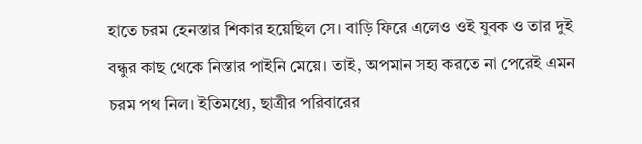হাতে চরম হেনস্তার শিকার হয়েছিল সে। বাড়ি ফিরে এলেও ওই যুবক ও তার দুই বন্ধুর কাছ থেকে নিস্তার পাইনি মেয়ে। তাই, অপমান সহ্য করতে না পেরেই এমন চরম পথ নিল। ইতিমধ্যে, ছাত্রীর পরিবারের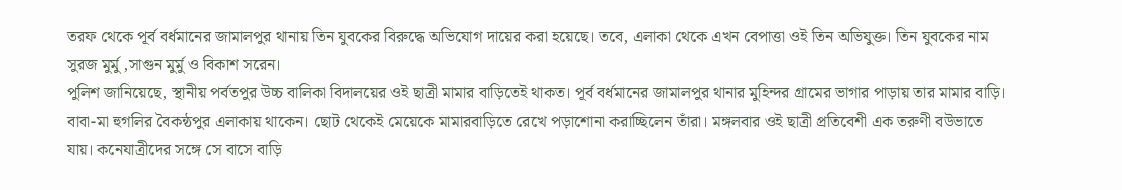তরফ থেকে পূর্ব বর্ধমানের জামালপুর থানায় তিন যুবকের বিরুদ্ধে অভিযোগ দায়ের করা হয়েছে। তবে, এলাকা থেকে এখন বেপাত্তা ওই তিন অভিযুক্ত। তিন যুবকের নাম সুরজ মুর্মু ,সাগুন মুর্মু ও বিকাশ সরেন।
পুলিশ জানিয়েছে, স্থানীয় পর্বতপুর উচ্চ বালিকা বিদালয়ের ওই ছাত্রী মামার বাড়িতেই থাকত। পূর্ব বর্ধমানের জামালপুর থানার মুহিন্দর গ্রামের ভাগার পাড়ায় তার মামার বাড়ি। বাবা-মা হুগলির বৈকন্ঠপুর এলাকায় থাকেন। ছোট থেকেই মেয়েকে মামারবাড়িতে রেখে পড়াশোনা করাচ্ছিলেন তাঁরা। মঙ্গলবার ওই ছাত্রী প্রতিবেশী এক তরুণী বউভাতে যায়। কনেযাত্রীদের সঙ্গে সে বাসে বাড়ি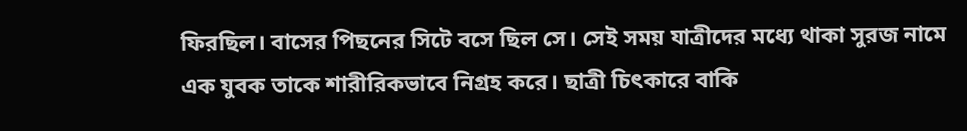ফিরছিল। বাসের পিছনের সিটে বসে ছিল সে। সেই সময় যাত্রীদের মধ্যে থাকা সুরজ নামে এক যুবক তাকে শারীরিকভাবে নিগ্রহ করে। ছাত্রী চিৎকারে বাকি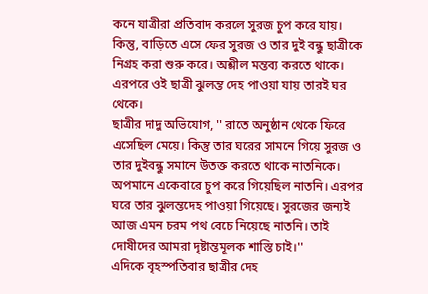কনে যাত্রীরা প্রতিবাদ করলে সুরজ চুপ করে যায়। কিন্তু, বাড়িতে এসে ফের সুরজ ও তার দুই বন্ধু ছাত্রীকে নিগ্রহ করা শুরু করে। অশ্লীল মন্তব্য করতে থাকে। এরপরে ওই ছাত্রী ঝুলন্ত দেহ পাওয়া যায় তারই ঘর থেকে।
ছাত্রীর দাদু অভিযোগ, '' রাতে অনুষ্ঠান থেকে ফিরে এসেছিল মেয়ে। কিন্তু তার ঘরের সামনে গিয়ে সুরজ ও তার দুইবন্ধু সমানে উতক্ত করতে থাকে নাতনিকে। অপমানে একেবারে চুপ করে গিয়েছিল নাতনি। এরপর ঘরে তার ঝুলন্তদেহ পাওয়া গিয়েছে। সুরজের জন্যই আজ এমন চরম পথ বেচে নিয়েছে নাতনি। তাই দোষীদের আমরা দৃষ্টান্তমূলক শাস্তি চাই।''
এদিকে বৃহস্পতিবার ছাত্রীর দেহ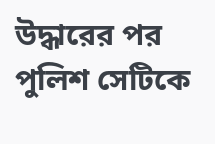উদ্ধারের পর পুলিশ সেটিকে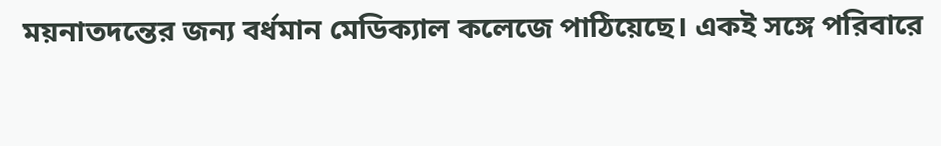ময়নাতদন্তের জন্য বর্ধমান মেডিক্যাল কলেজে পাঠিয়েছে। একই সঙ্গে পরিবারে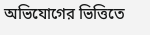অভিযোগের ভিত্তিতে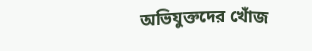অভিযুক্তদের খোঁজ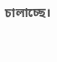চালাচ্ছে।